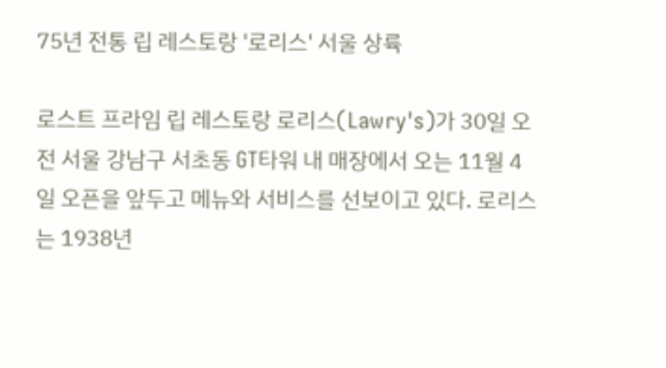75년 전통 립 레스토랑 '로리스' 서울 상륙

로스트 프라임 립 레스토랑 로리스(Lawry's)가 30일 오전 서울 강남구 서초동 GT타워 내 매장에서 오는 11월 4일 오픈을 앞두고 메뉴와 서비스를 선보이고 있다. 로리스는 1938년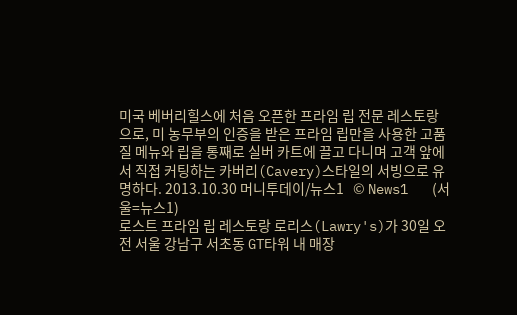미국 베버리힐스에 처음 오픈한 프라임 립 전문 레스토랑으로, 미 농무부의 인증을 받은 프라임 립만을 사용한 고품질 메뉴와 립을 통째로 실버 카트에 끌고 다니며 고객 앞에서 직접 커팅하는 카버리(Cavery)스타일의 서빙으로 유명하다. 2013.10.30 머니투데이/뉴스1   © News1   (서울=뉴스1)
로스트 프라임 립 레스토랑 로리스(Lawry's)가 30일 오전 서울 강남구 서초동 GT타워 내 매장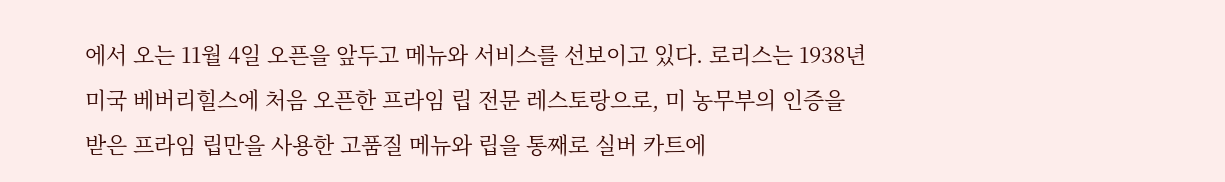에서 오는 11월 4일 오픈을 앞두고 메뉴와 서비스를 선보이고 있다. 로리스는 1938년 미국 베버리힐스에 처음 오픈한 프라임 립 전문 레스토랑으로, 미 농무부의 인증을 받은 프라임 립만을 사용한 고품질 메뉴와 립을 통째로 실버 카트에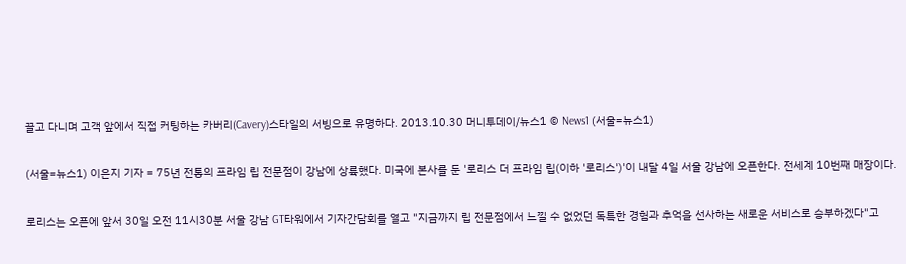끌고 다니며 고객 앞에서 직접 커팅하는 카버리(Cavery)스타일의 서빙으로 유명하다. 2013.10.30 머니투데이/뉴스1 © News1 (서울=뉴스1)

(서울=뉴스1) 이은지 기자 = 75년 전통의 프라임 립 전문점이 강남에 상륙했다. 미국에 본사를 둔 '로리스 더 프라임 립(이하 '로리스')'이 내달 4일 서울 강남에 오픈한다. 전세계 10번째 매장이다.

로리스는 오픈에 앞서 30일 오전 11시30분 서울 강남 GT타워에서 기자간담회를 열고 "지금까지 립 전문점에서 느낄 수 없었던 독특한 경험과 추억을 선사하는 새로운 서비스로 승부하겠다"고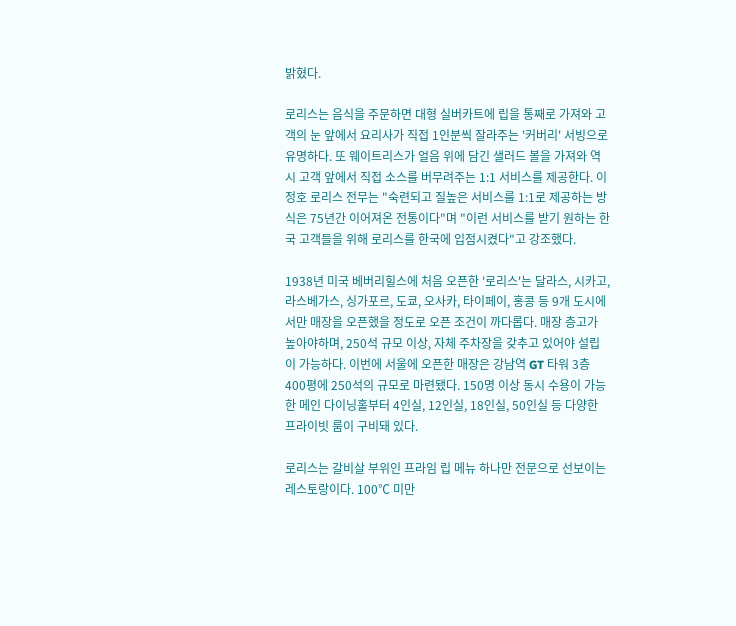밝혔다.

로리스는 음식을 주문하면 대형 실버카트에 립을 통째로 가져와 고객의 눈 앞에서 요리사가 직접 1인분씩 잘라주는 '커버리' 서빙으로 유명하다. 또 웨이트리스가 얼음 위에 담긴 샐러드 볼을 가져와 역시 고객 앞에서 직접 소스를 버무려주는 1:1 서비스를 제공한다. 이정호 로리스 전무는 "숙련되고 질높은 서비스를 1:1로 제공하는 방식은 75년간 이어져온 전통이다"며 "이런 서비스를 받기 원하는 한국 고객들을 위해 로리스를 한국에 입점시켰다"고 강조했다.

1938년 미국 베버리힐스에 처음 오픈한 '로리스'는 달라스, 시카고, 라스베가스, 싱가포르, 도쿄, 오사카, 타이페이, 홍콩 등 9개 도시에서만 매장을 오픈했을 정도로 오픈 조건이 까다롭다. 매장 층고가 높아야하며, 250석 규모 이상, 자체 주차장을 갖추고 있어야 설립이 가능하다. 이번에 서울에 오픈한 매장은 강남역 GT 타워 3층 400평에 250석의 규모로 마련됐다. 150명 이상 동시 수용이 가능한 메인 다이닝홀부터 4인실, 12인실, 18인실, 50인실 등 다양한 프라이빗 룸이 구비돼 있다.

로리스는 갈비살 부위인 프라임 립 메뉴 하나만 전문으로 선보이는 레스토랑이다. 100℃ 미만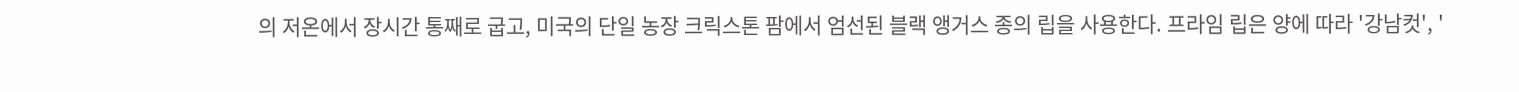의 저온에서 장시간 통째로 굽고, 미국의 단일 농장 크릭스톤 팜에서 엄선된 블랙 앵거스 종의 립을 사용한다. 프라임 립은 양에 따라 '강남컷', '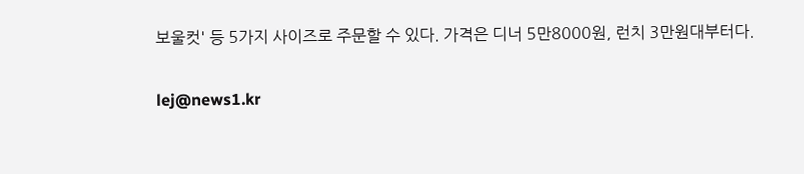보울컷' 등 5가지 사이즈로 주문할 수 있다. 가격은 디너 5만8000원, 런치 3만원대부터다.

lej@news1.kr